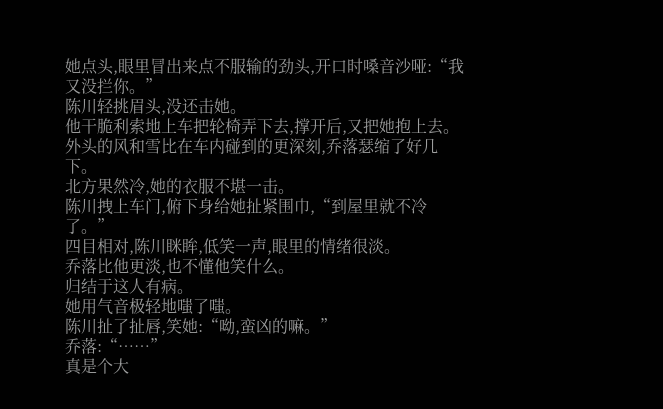她点头,眼里冒出来点不服输的劲头,开口时嗓音沙哑:“我又没拦你。”
陈川轻挑眉头,没还击她。
他干脆利索地上车把轮椅弄下去,撑开后,又把她抱上去。
外头的风和雪比在车内碰到的更深刻,乔落瑟缩了好几下。
北方果然冷,她的衣服不堪一击。
陈川拽上车门,俯下身给她扯紧围巾,“到屋里就不冷了。”
四目相对,陈川眯眸,低笑一声,眼里的情绪很淡。
乔落比他更淡,也不懂他笑什么。
归结于这人有病。
她用气音极轻地嗤了嗤。
陈川扯了扯唇,笑她:“呦,蛮凶的嘛。”
乔落:“……”
真是个大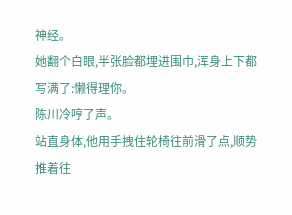神经。
她翻个白眼,半张脸都埋进围巾,浑身上下都写满了:懒得理你。
陈川冷哼了声。
站直身体,他用手拽住轮椅往前滑了点,顺势推着往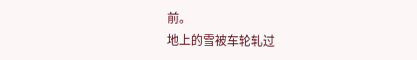前。
地上的雪被车轮轧过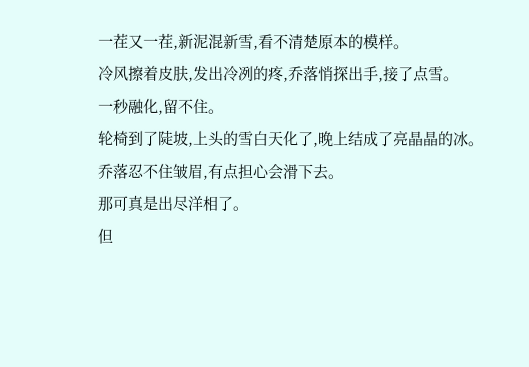一茬又一茬,新泥混新雪,看不清楚原本的模样。
冷风擦着皮肤,发出冷冽的疼,乔落悄探出手,接了点雪。
一秒融化,留不住。
轮椅到了陡坡,上头的雪白天化了,晚上结成了亮晶晶的冰。
乔落忍不住皱眉,有点担心会滑下去。
那可真是出尽洋相了。
但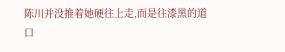陈川并没推着她硬往上走,而是往漆黑的道口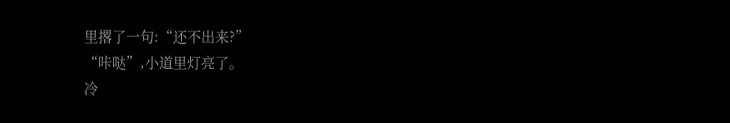里撂了一句:“还不出来?”
“咔哒”,小道里灯亮了。
冷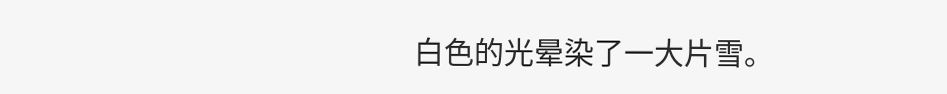白色的光晕染了一大片雪。